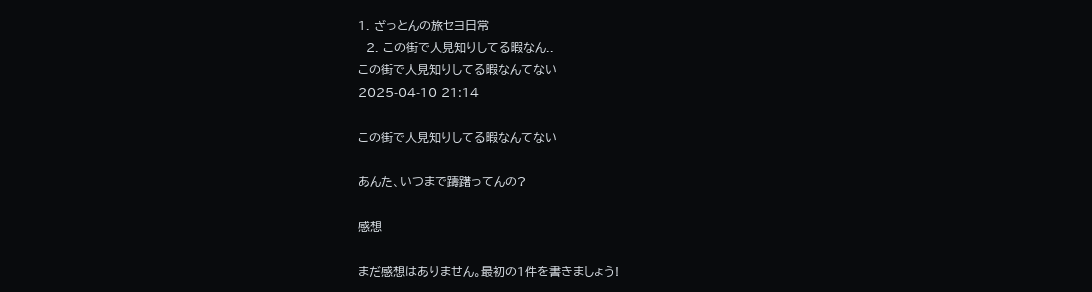1. ざっとんの旅セヨ日常
  2. この街で人見知りしてる暇なん..
この街で人見知りしてる暇なんてない
2025-04-10 21:14

この街で人見知りしてる暇なんてない

あんた、いつまで躊躇ってんの?

感想

まだ感想はありません。最初の1件を書きましょう!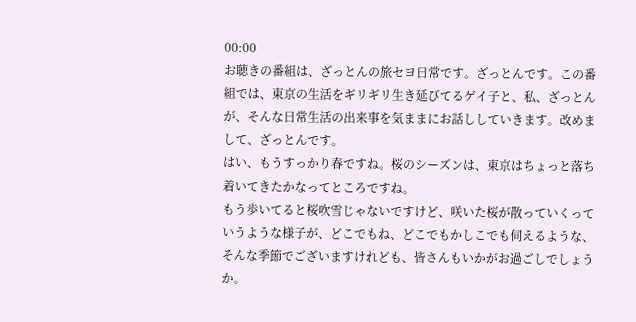00:00
お聴きの番組は、ざっとんの旅セヨ日常です。ざっとんです。この番組では、東京の生活をギリギリ生き延びてるゲイ子と、私、ざっとんが、そんな日常生活の出来事を気ままにお話ししていきます。改めまして、ざっとんです。
はい、もうすっかり春ですね。桜のシーズンは、東京はちょっと落ち着いてきたかなってところですね。
もう歩いてると桜吹雪じゃないですけど、咲いた桜が散っていくっていうような様子が、どこでもね、どこでもかしこでも伺えるような、そんな季節でございますけれども、皆さんもいかがお過ごしでしょうか。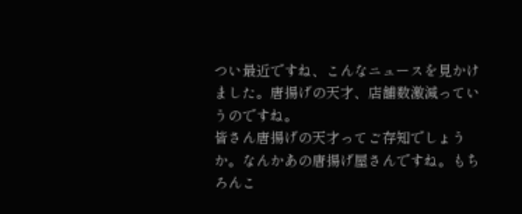つい最近ですね、こんなニュースを見かけました。唐揚げの天才、店舗数激減っていうのですね。
皆さん唐揚げの天才ってご存知でしょうか。なんかあの唐揚げ屋さんですね。もちろんこ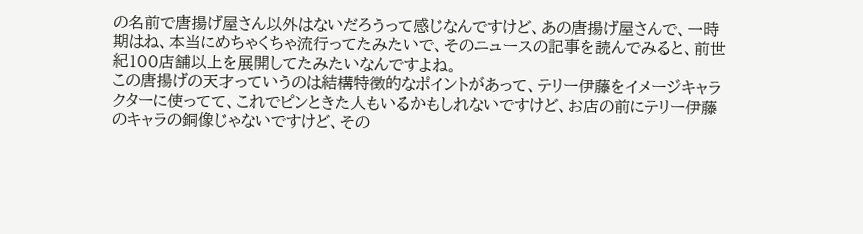の名前で唐揚げ屋さん以外はないだろうって感じなんですけど、あの唐揚げ屋さんで、一時期はね、本当にめちゃくちゃ流行ってたみたいで、そのニュースの記事を読んでみると、前世紀100店舗以上を展開してたみたいなんですよね。
この唐揚げの天才っていうのは結構特徴的なポイントがあって、テリー伊藤をイメージキャラクターに使ってて、これでピンときた人もいるかもしれないですけど、お店の前にテリー伊藤のキャラの銅像じゃないですけど、その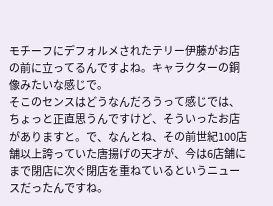モチーフにデフォルメされたテリー伊藤がお店の前に立ってるんですよね。キャラクターの銅像みたいな感じで。
そこのセンスはどうなんだろうって感じでは、ちょっと正直思うんですけど、そういったお店がありますと。で、なんとね、その前世紀100店舗以上誇っていた唐揚げの天才が、今は6店舗にまで閉店に次ぐ閉店を重ねているというニュースだったんですね。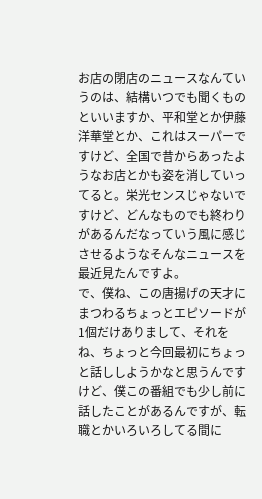お店の閉店のニュースなんていうのは、結構いつでも聞くものといいますか、平和堂とか伊藤洋華堂とか、これはスーパーですけど、全国で昔からあったようなお店とかも姿を消していってると。栄光センスじゃないですけど、どんなものでも終わりがあるんだなっていう風に感じさせるようなそんなニュースを最近見たんですよ。
で、僕ね、この唐揚げの天才にまつわるちょっとエピソードが1個だけありまして、それをね、ちょっと今回最初にちょっと話ししようかなと思うんですけど、僕この番組でも少し前に話したことがあるんですが、転職とかいろいろしてる間に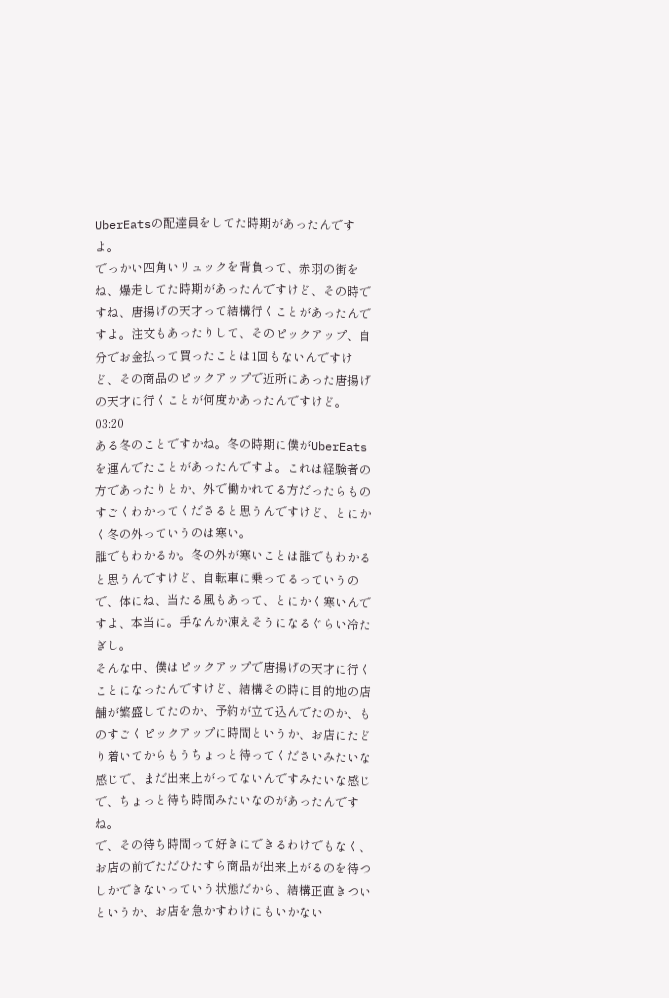UberEatsの配達員をしてた時期があったんですよ。
でっかい四角いリュックを背負って、赤羽の街をね、爆走してた時期があったんですけど、その時ですね、唐揚げの天才って結構行くことがあったんですよ。注文もあったりして、そのピックアップ、自分でお金払って買ったことは1回もないんですけど、その商品のピックアップで近所にあった唐揚げの天才に行くことが何度かあったんですけど。
03:20
ある冬のことですかね。冬の時期に僕がUberEatsを運んでたことがあったんですよ。これは経験者の方であったりとか、外で働かれてる方だったらものすごくわかってくださると思うんですけど、とにかく冬の外っていうのは寒い。
誰でもわかるか。冬の外が寒いことは誰でもわかると思うんですけど、自転車に乗ってるっていうので、体にね、当たる風もあって、とにかく寒いんですよ、本当に。手なんか凍えそうになるぐらい冷たぎし。
そんな中、僕はピックアップで唐揚げの天才に行くことになったんですけど、結構その時に目的地の店舗が繁盛してたのか、予約が立て込んでたのか、ものすごくピックアップに時間というか、お店にたどり着いてからもうちょっと待ってくださいみたいな感じで、まだ出来上がってないんですみたいな感じで、ちょっと待ち時間みたいなのがあったんですね。
で、その待ち時間って好きにできるわけでもなく、お店の前でただひたすら商品が出来上がるのを待つしかできないっていう状態だから、結構正直きついというか、お店を急かすわけにもいかない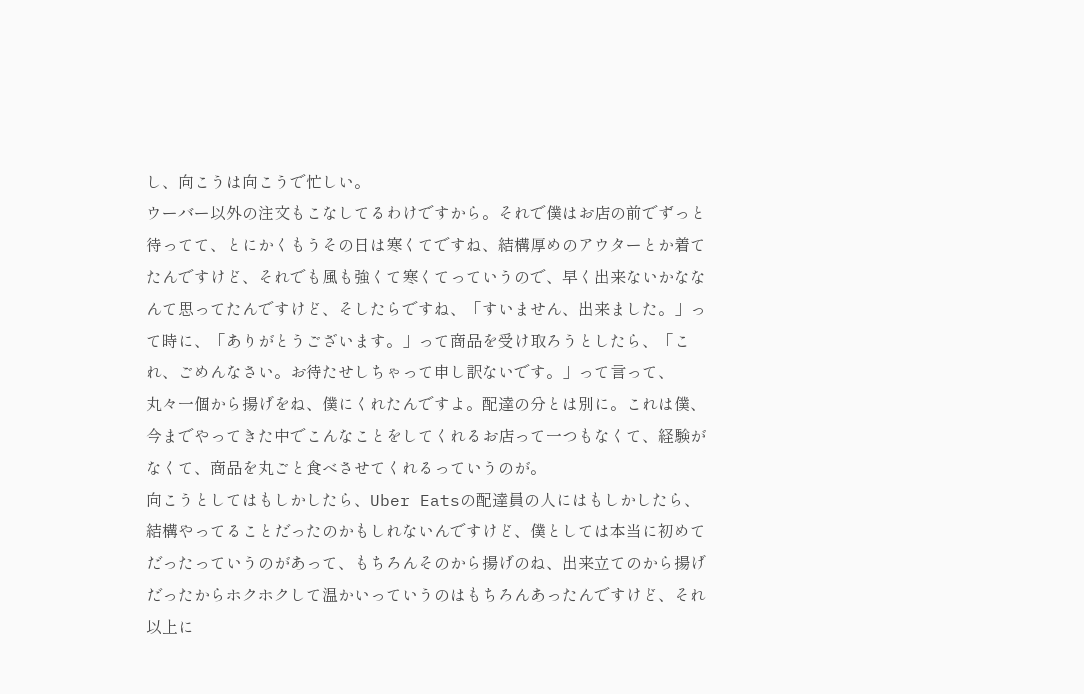し、向こうは向こうで忙しい。
ウーバー以外の注文もこなしてるわけですから。それで僕はお店の前でずっと待ってて、とにかくもうその日は寒くてですね、結構厚めのアウターとか着てたんですけど、それでも風も強くて寒くてっていうので、早く出来ないかななんて思ってたんですけど、そしたらですね、「すいません、出来ました。」って時に、「ありがとうございます。」って商品を受け取ろうとしたら、「これ、ごめんなさい。お待たせしちゃって申し訳ないです。」って言って、
丸々一個から揚げをね、僕にくれたんですよ。配達の分とは別に。これは僕、今までやってきた中でこんなことをしてくれるお店って一つもなくて、経験がなくて、商品を丸ごと食べさせてくれるっていうのが。
向こうとしてはもしかしたら、Uber Eatsの配達員の人にはもしかしたら、結構やってることだったのかもしれないんですけど、僕としては本当に初めてだったっていうのがあって、もちろんそのから揚げのね、出来立てのから揚げだったからホクホクして温かいっていうのはもちろんあったんですけど、それ以上に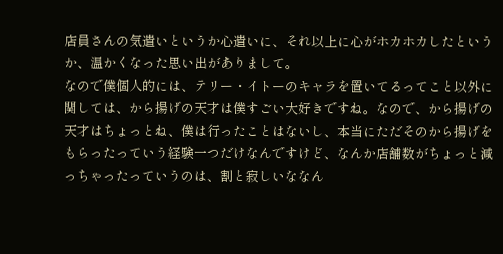店員さんの気遣いというか心遣いに、それ以上に心がホカホカしたというか、温かくなった思い出がありまして。
なので僕個人的には、テリー・イトーのキャラを置いてるってこと以外に関しては、から揚げの天才は僕すごい大好きですね。なので、から揚げの天才はちょっとね、僕は行ったことはないし、本当にただそのから揚げをもらったっていう経験一つだけなんですけど、なんか店舗数がちょっと減っちゃったっていうのは、割と寂しいななん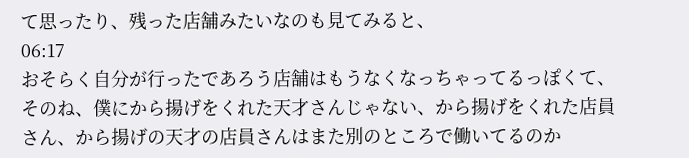て思ったり、残った店舗みたいなのも見てみると、
06:17
おそらく自分が行ったであろう店舗はもうなくなっちゃってるっぽくて、そのね、僕にから揚げをくれた天才さんじゃない、から揚げをくれた店員さん、から揚げの天才の店員さんはまた別のところで働いてるのか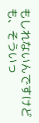もしれないんですけども、そういっ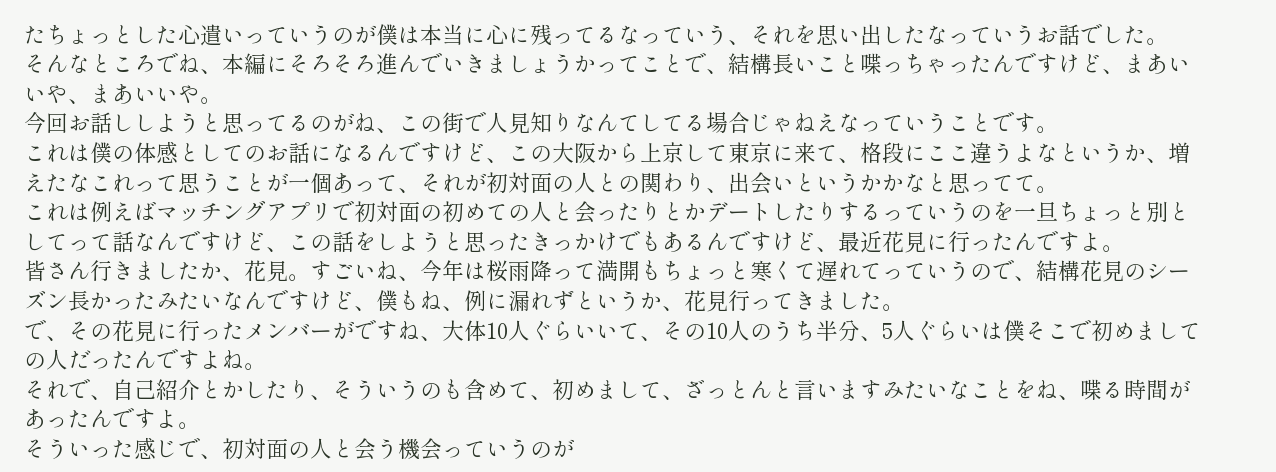たちょっとした心遣いっていうのが僕は本当に心に残ってるなっていう、それを思い出したなっていうお話でした。
そんなところでね、本編にそろそろ進んでいきましょうかってことで、結構長いこと喋っちゃったんですけど、まあいいや、まあいいや。
今回お話ししようと思ってるのがね、この街で人見知りなんてしてる場合じゃねえなっていうことです。
これは僕の体感としてのお話になるんですけど、この大阪から上京して東京に来て、格段にここ違うよなというか、増えたなこれって思うことが一個あって、それが初対面の人との関わり、出会いというかかなと思ってて。
これは例えばマッチングアプリで初対面の初めての人と会ったりとかデートしたりするっていうのを一旦ちょっと別としてって話なんですけど、この話をしようと思ったきっかけでもあるんですけど、最近花見に行ったんですよ。
皆さん行きましたか、花見。すごいね、今年は桜雨降って満開もちょっと寒くて遅れてっていうので、結構花見のシーズン長かったみたいなんですけど、僕もね、例に漏れずというか、花見行ってきました。
で、その花見に行ったメンバーがですね、大体10人ぐらいいて、その10人のうち半分、5人ぐらいは僕そこで初めましての人だったんですよね。
それで、自己紹介とかしたり、そういうのも含めて、初めまして、ざっとんと言いますみたいなことをね、喋る時間があったんですよ。
そういった感じで、初対面の人と会う機会っていうのが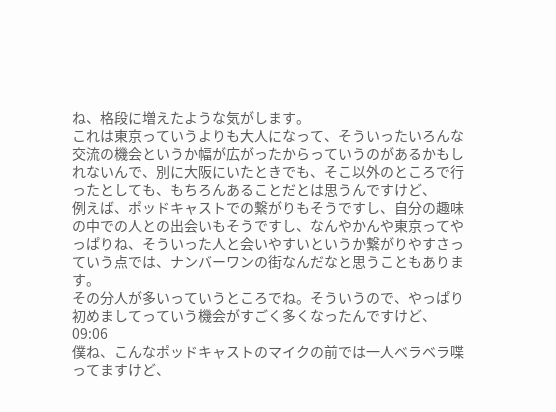ね、格段に増えたような気がします。
これは東京っていうよりも大人になって、そういったいろんな交流の機会というか幅が広がったからっていうのがあるかもしれないんで、別に大阪にいたときでも、そこ以外のところで行ったとしても、もちろんあることだとは思うんですけど、
例えば、ポッドキャストでの繋がりもそうですし、自分の趣味の中での人との出会いもそうですし、なんやかんや東京ってやっぱりね、そういった人と会いやすいというか繋がりやすさっていう点では、ナンバーワンの街なんだなと思うこともあります。
その分人が多いっていうところでね。そういうので、やっぱり初めましてっていう機会がすごく多くなったんですけど、
09:06
僕ね、こんなポッドキャストのマイクの前では一人ベラベラ喋ってますけど、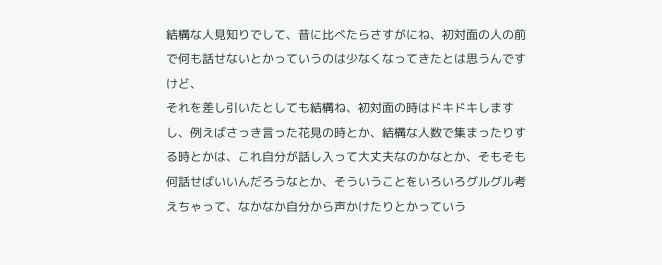結構な人見知りでして、昔に比べたらさすがにね、初対面の人の前で何も話せないとかっていうのは少なくなってきたとは思うんですけど、
それを差し引いたとしても結構ね、初対面の時はドキドキしますし、例えばさっき言った花見の時とか、結構な人数で集まったりする時とかは、これ自分が話し入って大丈夫なのかなとか、そもそも何話せばいいんだろうなとか、そういうことをいろいろグルグル考えちゃって、なかなか自分から声かけたりとかっていう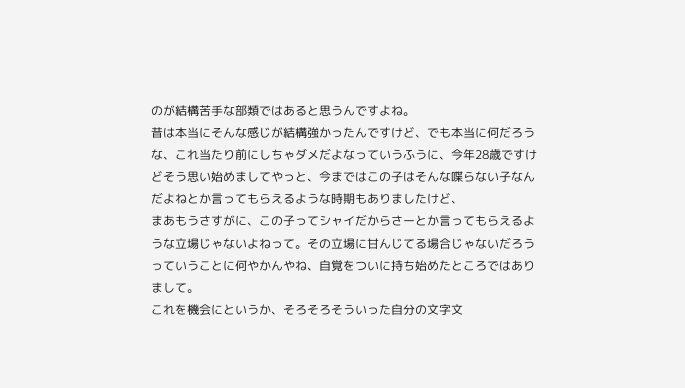のが結構苦手な部類ではあると思うんですよね。
昔は本当にそんな感じが結構強かったんですけど、でも本当に何だろうな、これ当たり前にしちゃダメだよなっていうふうに、今年28歳ですけどそう思い始めましてやっと、今まではこの子はそんな喋らない子なんだよねとか言ってもらえるような時期もありましたけど、
まあもうさすがに、この子ってシャイだからさーとか言ってもらえるような立場じゃないよねって。その立場に甘んじてる場合じゃないだろうっていうことに何やかんやね、自覚をついに持ち始めたところではありまして。
これを機会にというか、そろそろそういった自分の文字文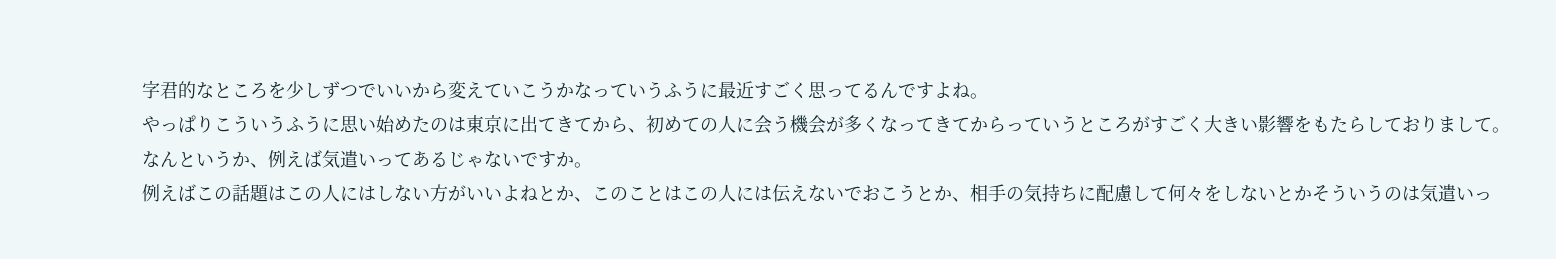字君的なところを少しずつでいいから変えていこうかなっていうふうに最近すごく思ってるんですよね。
やっぱりこういうふうに思い始めたのは東京に出てきてから、初めての人に会う機会が多くなってきてからっていうところがすごく大きい影響をもたらしておりまして。
なんというか、例えば気遣いってあるじゃないですか。
例えばこの話題はこの人にはしない方がいいよねとか、このことはこの人には伝えないでおこうとか、相手の気持ちに配慮して何々をしないとかそういうのは気遣いっ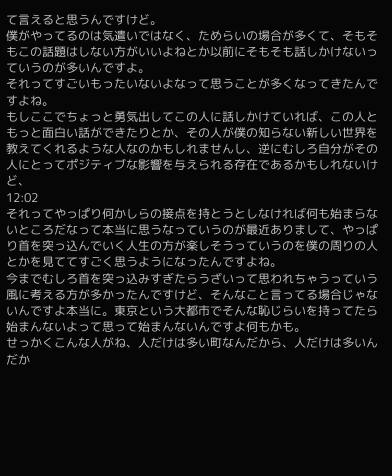て言えると思うんですけど。
僕がやってるのは気遣いではなく、ためらいの場合が多くて、そもそもこの話題はしない方がいいよねとか以前にそもそも話しかけないっていうのが多いんですよ。
それってすごいもったいないよなって思うことが多くなってきたんですよね。
もしここでちょっと勇気出してこの人に話しかけていれば、この人ともっと面白い話ができたりとか、その人が僕の知らない新しい世界を教えてくれるような人なのかもしれませんし、逆にむしろ自分がその人にとってポジティブな影響を与えられる存在であるかもしれないけど、
12:02
それってやっぱり何かしらの接点を持とうとしなければ何も始まらないところだなって本当に思うなっていうのが最近ありまして、やっぱり首を突っ込んでいく人生の方が楽しそうっていうのを僕の周りの人とかを見ててすごく思うようになったんですよね。
今までむしろ首を突っ込みすぎたらうざいって思われちゃうっていう風に考える方が多かったんですけど、そんなこと言ってる場合じゃないんですよ本当に。東京という大都市でそんな恥じらいを持ってたら始まんないよって思って始まんないんですよ何もかも。
せっかくこんな人がね、人だけは多い町なんだから、人だけは多いんだか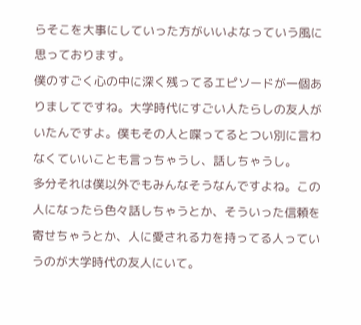らそこを大事にしていった方がいいよなっていう風に思っております。
僕のすごく心の中に深く残ってるエピソードが一個ありましてですね。大学時代にすごい人たらしの友人がいたんですよ。僕もその人と喋ってるとつい別に言わなくていいことも言っちゃうし、話しちゃうし。
多分それは僕以外でもみんなそうなんですよね。この人になったら色々話しちゃうとか、そういった信頼を寄せちゃうとか、人に愛される力を持ってる人っていうのが大学時代の友人にいて。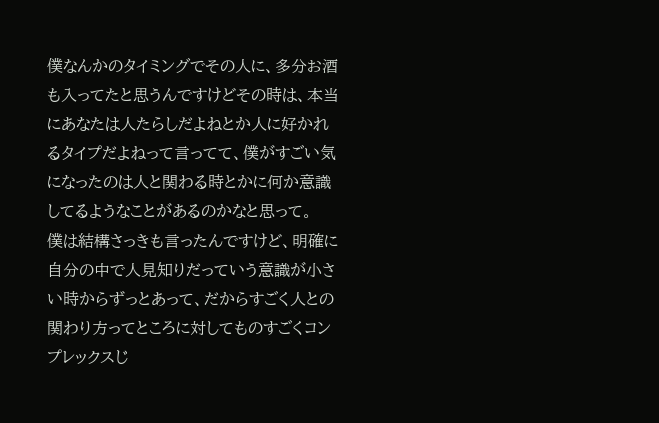僕なんかのタイミングでその人に、多分お酒も入ってたと思うんですけどその時は、本当にあなたは人たらしだよねとか人に好かれるタイプだよねって言ってて、僕がすごい気になったのは人と関わる時とかに何か意識してるようなことがあるのかなと思って。
僕は結構さっきも言ったんですけど、明確に自分の中で人見知りだっていう意識が小さい時からずっとあって、だからすごく人との関わり方ってところに対してものすごくコンプレックスじ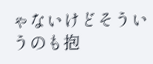ゃないけどそういうのも抱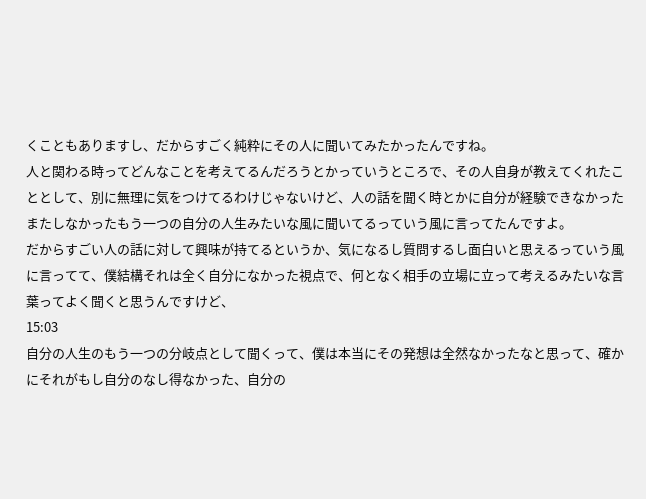くこともありますし、だからすごく純粋にその人に聞いてみたかったんですね。
人と関わる時ってどんなことを考えてるんだろうとかっていうところで、その人自身が教えてくれたこととして、別に無理に気をつけてるわけじゃないけど、人の話を聞く時とかに自分が経験できなかったまたしなかったもう一つの自分の人生みたいな風に聞いてるっていう風に言ってたんですよ。
だからすごい人の話に対して興味が持てるというか、気になるし質問するし面白いと思えるっていう風に言ってて、僕結構それは全く自分になかった視点で、何となく相手の立場に立って考えるみたいな言葉ってよく聞くと思うんですけど、
15:03
自分の人生のもう一つの分岐点として聞くって、僕は本当にその発想は全然なかったなと思って、確かにそれがもし自分のなし得なかった、自分の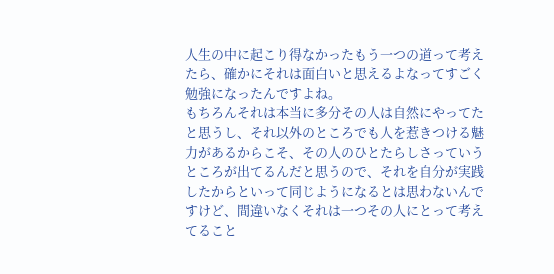人生の中に起こり得なかったもう一つの道って考えたら、確かにそれは面白いと思えるよなってすごく勉強になったんですよね。
もちろんそれは本当に多分その人は自然にやってたと思うし、それ以外のところでも人を惹きつける魅力があるからこそ、その人のひとたらしさっていうところが出てるんだと思うので、それを自分が実践したからといって同じようになるとは思わないんですけど、間違いなくそれは一つその人にとって考えてること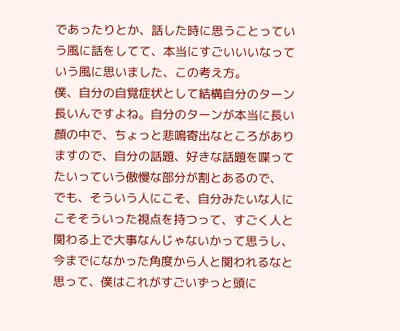であったりとか、話した時に思うことっていう風に話をしてて、本当にすごいいいなっていう風に思いました、この考え方。
僕、自分の自覚症状として結構自分のターン長いんですよね。自分のターンが本当に長い顔の中で、ちょっと悲鳴寄出なところがありますので、自分の話題、好きな話題を喋ってたいっていう傲慢な部分が割とあるので、
でも、そういう人にこそ、自分みたいな人にこそそういった視点を持つって、すごく人と関わる上で大事なんじゃないかって思うし、今までになかった角度から人と関われるなと思って、僕はこれがすごいずっと頭に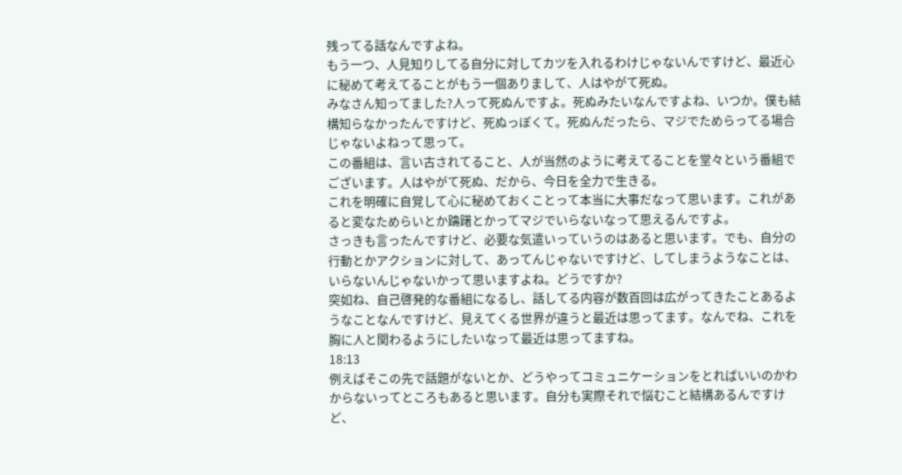残ってる話なんですよね。
もう一つ、人見知りしてる自分に対してカツを入れるわけじゃないんですけど、最近心に秘めて考えてることがもう一個ありまして、人はやがて死ぬ。
みなさん知ってました?人って死ぬんですよ。死ぬみたいなんですよね、いつか。僕も結構知らなかったんですけど、死ぬっぽくて。死ぬんだったら、マジでためらってる場合じゃないよねって思って。
この番組は、言い古されてること、人が当然のように考えてることを堂々という番組でございます。人はやがて死ぬ、だから、今日を全力で生きる。
これを明確に自覚して心に秘めておくことって本当に大事だなって思います。これがあると変なためらいとか躊躇とかってマジでいらないなって思えるんですよ。
さっきも言ったんですけど、必要な気遣いっていうのはあると思います。でも、自分の行動とかアクションに対して、あってんじゃないですけど、してしまうようなことは、いらないんじゃないかって思いますよね。どうですか?
突如ね、自己啓発的な番組になるし、話してる内容が数百回は広がってきたことあるようなことなんですけど、見えてくる世界が違うと最近は思ってます。なんでね、これを胸に人と関わるようにしたいなって最近は思ってますね。
18:13
例えばそこの先で話題がないとか、どうやってコミュニケーションをとればいいのかわからないってところもあると思います。自分も実際それで悩むこと結構あるんですけど、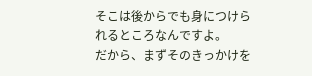そこは後からでも身につけられるところなんですよ。
だから、まずそのきっかけを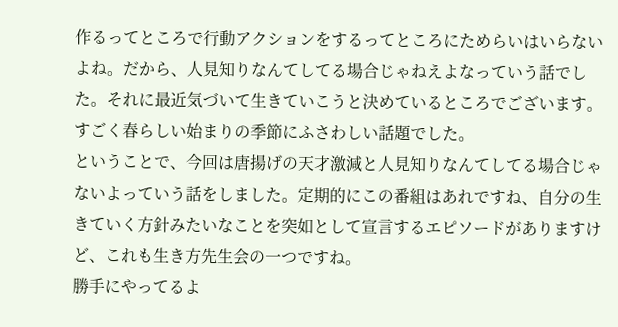作るってところで行動アクションをするってところにためらいはいらないよね。だから、人見知りなんてしてる場合じゃねえよなっていう話でした。それに最近気づいて生きていこうと決めているところでございます。すごく春らしい始まりの季節にふさわしい話題でした。
ということで、今回は唐揚げの天才激減と人見知りなんてしてる場合じゃないよっていう話をしました。定期的にこの番組はあれですね、自分の生きていく方針みたいなことを突如として宣言するエピソードがありますけど、これも生き方先生会の一つですね。
勝手にやってるよ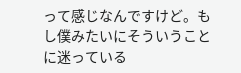って感じなんですけど。もし僕みたいにそういうことに迷っている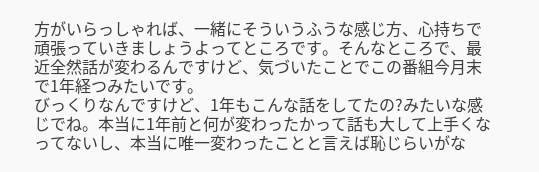方がいらっしゃれば、一緒にそういうふうな感じ方、心持ちで頑張っていきましょうよってところです。そんなところで、最近全然話が変わるんですけど、気づいたことでこの番組今月末で1年経つみたいです。
びっくりなんですけど、1年もこんな話をしてたの?みたいな感じでね。本当に1年前と何が変わったかって話も大して上手くなってないし、本当に唯一変わったことと言えば恥じらいがな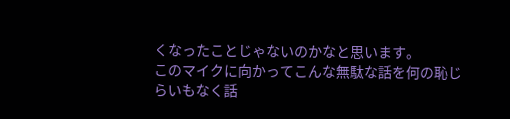くなったことじゃないのかなと思います。
このマイクに向かってこんな無駄な話を何の恥じらいもなく話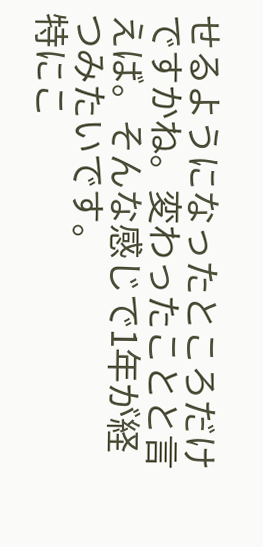せるようになったところだけですかね。変わったことと言えば。そんな感じで1年が経つみたいです。
特にこ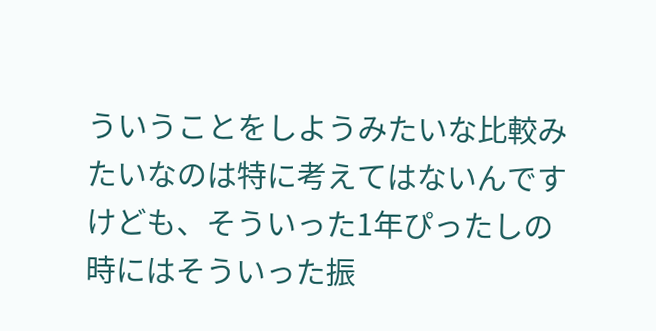ういうことをしようみたいな比較みたいなのは特に考えてはないんですけども、そういった1年ぴったしの時にはそういった振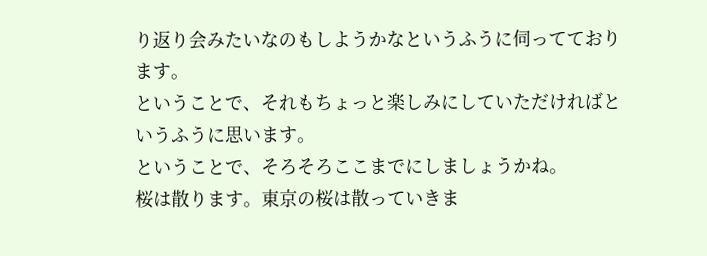り返り会みたいなのもしようかなというふうに伺ってております。
ということで、それもちょっと楽しみにしていただければというふうに思います。
ということで、そろそろここまでにしましょうかね。
桜は散ります。東京の桜は散っていきま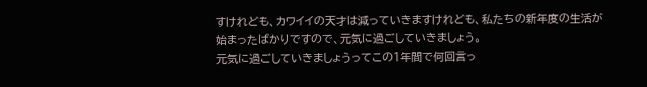すけれども、カワイイの天才は減っていきますけれども、私たちの新年度の生活が始まったばかりですので、元気に過ごしていきましょう。
元気に過ごしていきましょうってこの1年間で何回言っ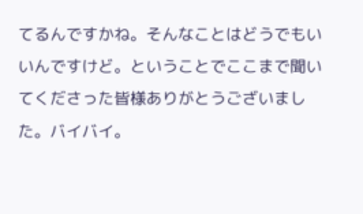てるんですかね。そんなことはどうでもいいんですけど。ということでここまで聞いてくださった皆様ありがとうございました。バイバイ。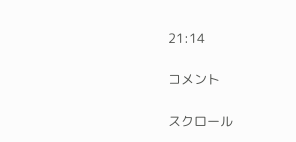21:14

コメント

スクロール